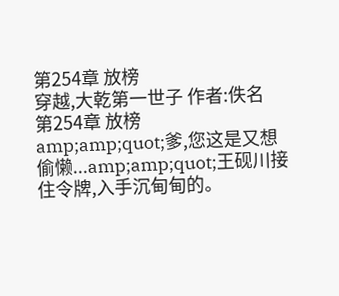第254章 放榜
穿越,大乾第一世子 作者:佚名
第254章 放榜
amp;amp;quot;爹,您这是又想偷懒...amp;amp;quot;王砚川接住令牌,入手沉甸甸的。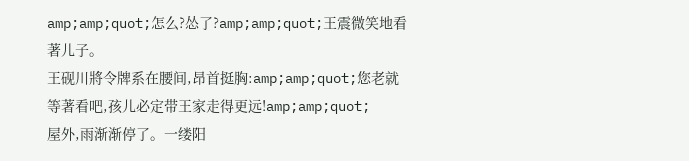amp;amp;quot;怎么?怂了?amp;amp;quot;王震微笑地看著儿子。
王砚川將令牌系在腰间,昂首挺胸:amp;amp;quot;您老就等著看吧,孩儿必定带王家走得更远!amp;amp;quot;
屋外,雨渐渐停了。一缕阳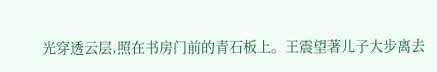光穿透云层,照在书房门前的青石板上。王震望著儿子大步离去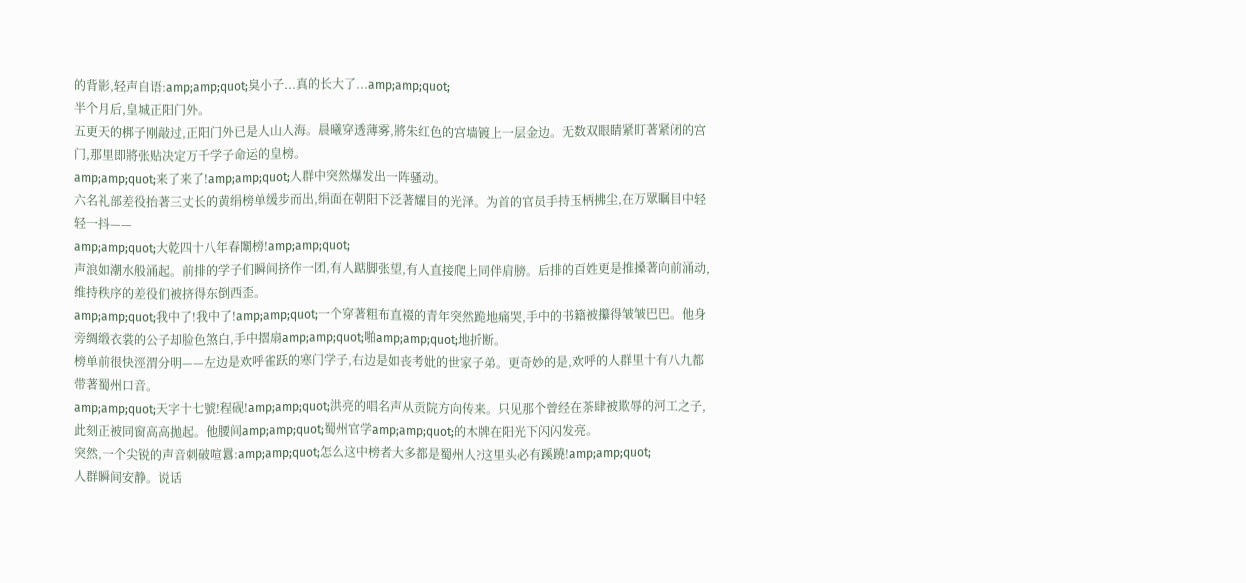的背影,轻声自语:amp;amp;quot;臭小子...真的长大了...amp;amp;quot;
半个月后,皇城正阳门外。
五更天的梆子刚敲过,正阳门外已是人山人海。晨曦穿透薄雾,將朱红色的宫墙镀上一层金边。无数双眼睛紧盯著紧闭的宫门,那里即將张贴决定万千学子命运的皇榜。
amp;amp;quot;来了来了!amp;amp;quot;人群中突然爆发出一阵骚动。
六名礼部差役抬著三丈长的黄绢榜单缓步而出,绢面在朝阳下泛著耀目的光泽。为首的官员手持玉柄拂尘,在万眾瞩目中轻轻一抖——
amp;amp;quot;大乾四十八年春闈榜!amp;amp;quot;
声浪如潮水般涌起。前排的学子们瞬间挤作一团,有人踮脚张望,有人直接爬上同伴肩膀。后排的百姓更是推搡著向前涌动,维持秩序的差役们被挤得东倒西歪。
amp;amp;quot;我中了!我中了!amp;amp;quot;一个穿著粗布直裰的青年突然跪地痛哭,手中的书籍被攥得皱皱巴巴。他身旁绸缎衣裳的公子却脸色煞白,手中摺扇amp;amp;quot;啪amp;amp;quot;地折断。
榜单前很快涇渭分明——左边是欢呼雀跃的寒门学子,右边是如丧考妣的世家子弟。更奇妙的是,欢呼的人群里十有八九都带著蜀州口音。
amp;amp;quot;天字十七號!程砚!amp;amp;quot;洪亮的唱名声从贡院方向传来。只见那个曾经在茶肆被欺辱的河工之子,此刻正被同窗高高拋起。他腰间amp;amp;quot;蜀州官学amp;amp;quot;的木牌在阳光下闪闪发亮。
突然,一个尖锐的声音刺破喧囂:amp;amp;quot;怎么这中榜者大多都是蜀州人?这里头必有蹊蹺!amp;amp;quot;
人群瞬间安静。说话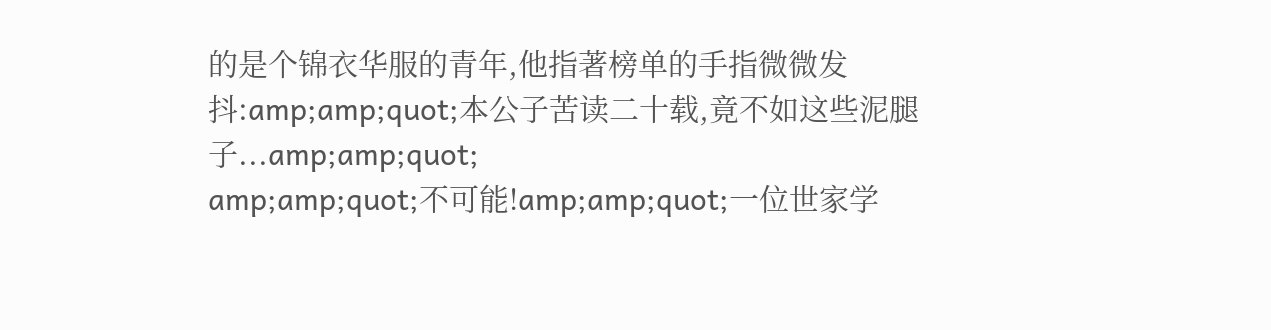的是个锦衣华服的青年,他指著榜单的手指微微发抖:amp;amp;quot;本公子苦读二十载,竟不如这些泥腿子...amp;amp;quot;
amp;amp;quot;不可能!amp;amp;quot;一位世家学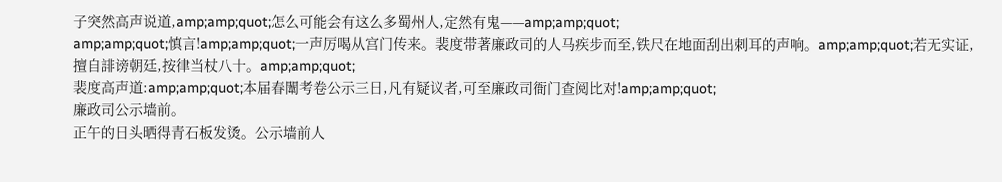子突然高声说道,amp;amp;quot;怎么可能会有这么多蜀州人,定然有鬼——amp;amp;quot;
amp;amp;quot;慎言!amp;amp;quot;一声厉喝从宫门传来。裴度带著廉政司的人马疾步而至,铁尺在地面刮出刺耳的声响。amp;amp;quot;若无实证,擅自誹谤朝廷,按律当杖八十。amp;amp;quot;
裴度高声道:amp;amp;quot;本届春闈考卷公示三日,凡有疑议者,可至廉政司衙门查阅比对!amp;amp;quot;
廉政司公示墙前。
正午的日头晒得青石板发烫。公示墙前人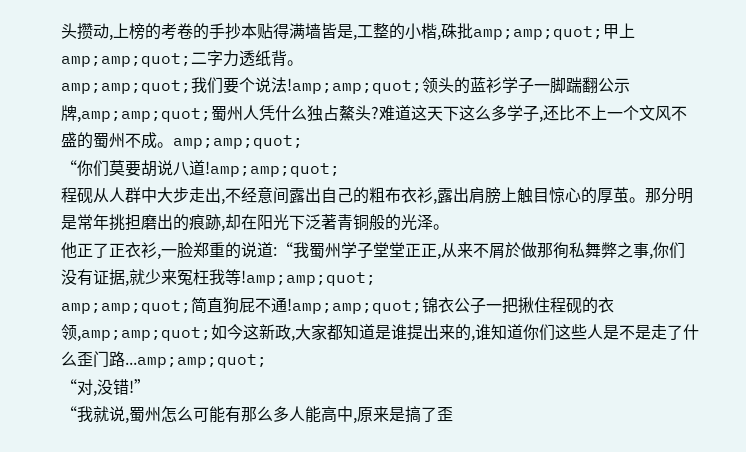头攒动,上榜的考卷的手抄本贴得满墙皆是,工整的小楷,硃批amp;amp;quot;甲上amp;amp;quot;二字力透纸背。
amp;amp;quot;我们要个说法!amp;amp;quot;领头的蓝衫学子一脚踹翻公示牌,amp;amp;quot;蜀州人凭什么独占鰲头?难道这天下这么多学子,还比不上一个文风不盛的蜀州不成。amp;amp;quot;
“你们莫要胡说八道!amp;amp;quot;
程砚从人群中大步走出,不经意间露出自己的粗布衣衫,露出肩膀上触目惊心的厚茧。那分明是常年挑担磨出的痕跡,却在阳光下泛著青铜般的光泽。
他正了正衣衫,一脸郑重的说道:“我蜀州学子堂堂正正,从来不屑於做那徇私舞弊之事,你们没有证据,就少来冤枉我等!amp;amp;quot;
amp;amp;quot;简直狗屁不通!amp;amp;quot;锦衣公子一把揪住程砚的衣领,amp;amp;quot;如今这新政,大家都知道是谁提出来的,谁知道你们这些人是不是走了什么歪门路...amp;amp;quot;
“对,没错!”
“我就说,蜀州怎么可能有那么多人能高中,原来是搞了歪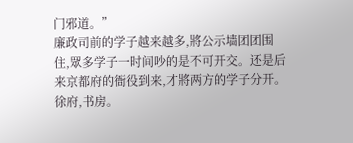门邪道。”
廉政司前的学子越来越多,將公示墙团团围住,眾多学子一时间吵的是不可开交。还是后来京都府的衙役到来,才將两方的学子分开。
徐府,书房。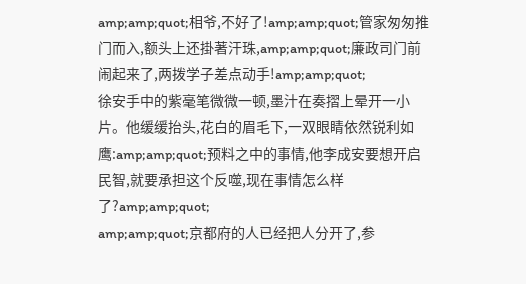amp;amp;quot;相爷,不好了!amp;amp;quot;管家匆匆推门而入,额头上还掛著汗珠,amp;amp;quot;廉政司门前闹起来了,两拨学子差点动手!amp;amp;quot;
徐安手中的紫毫笔微微一顿,墨汁在奏摺上晕开一小片。他缓缓抬头,花白的眉毛下,一双眼睛依然锐利如鹰:amp;amp;quot;预料之中的事情,他李成安要想开启民智,就要承担这个反噬,现在事情怎么样了?amp;amp;quot;
amp;amp;quot;京都府的人已经把人分开了,参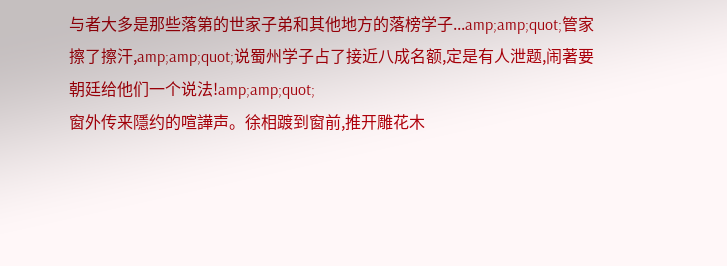与者大多是那些落第的世家子弟和其他地方的落榜学子...amp;amp;quot;管家擦了擦汗,amp;amp;quot;说蜀州学子占了接近八成名额,定是有人泄题,闹著要朝廷给他们一个说法!amp;amp;quot;
窗外传来隱约的喧譁声。徐相踱到窗前,推开雕花木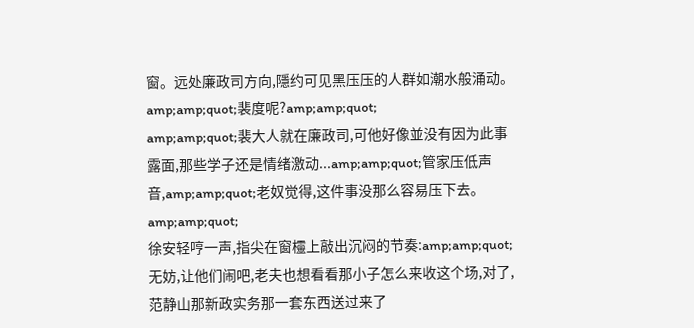窗。远处廉政司方向,隱约可见黑压压的人群如潮水般涌动。
amp;amp;quot;裴度呢?amp;amp;quot;
amp;amp;quot;裴大人就在廉政司,可他好像並没有因为此事露面,那些学子还是情绪激动...amp;amp;quot;管家压低声音,amp;amp;quot;老奴觉得,这件事没那么容易压下去。amp;amp;quot;
徐安轻哼一声,指尖在窗欞上敲出沉闷的节奏:amp;amp;quot;无妨,让他们闹吧,老夫也想看看那小子怎么来收这个场,对了,范静山那新政实务那一套东西送过来了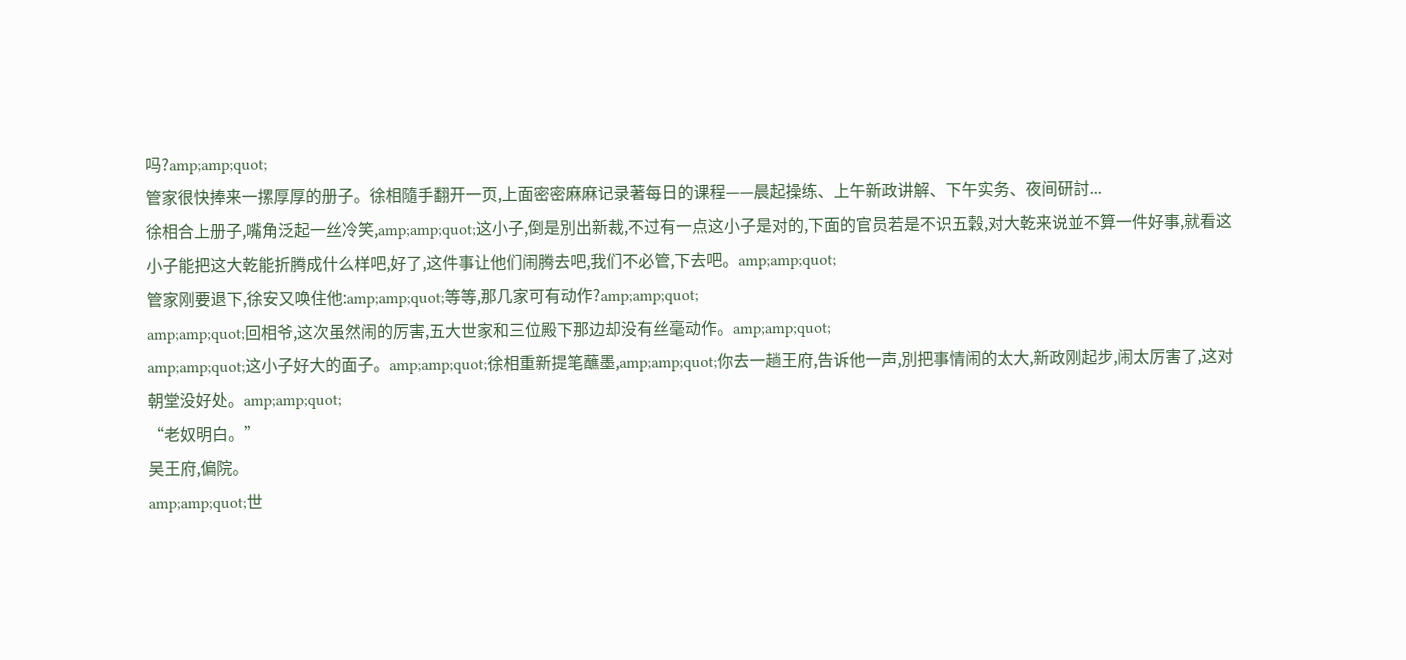吗?amp;amp;quot;
管家很快捧来一摞厚厚的册子。徐相隨手翻开一页,上面密密麻麻记录著每日的课程——晨起操练、上午新政讲解、下午实务、夜间研討...
徐相合上册子,嘴角泛起一丝冷笑,amp;amp;quot;这小子,倒是別出新裁,不过有一点这小子是对的,下面的官员若是不识五穀,对大乾来说並不算一件好事,就看这小子能把这大乾能折腾成什么样吧,好了,这件事让他们闹腾去吧,我们不必管,下去吧。amp;amp;quot;
管家刚要退下,徐安又唤住他:amp;amp;quot;等等,那几家可有动作?amp;amp;quot;
amp;amp;quot;回相爷,这次虽然闹的厉害,五大世家和三位殿下那边却没有丝毫动作。amp;amp;quot;
amp;amp;quot;这小子好大的面子。amp;amp;quot;徐相重新提笔蘸墨,amp;amp;quot;你去一趟王府,告诉他一声,別把事情闹的太大,新政刚起步,闹太厉害了,这对朝堂没好处。amp;amp;quot;
“老奴明白。”
吴王府,偏院。
amp;amp;quot;世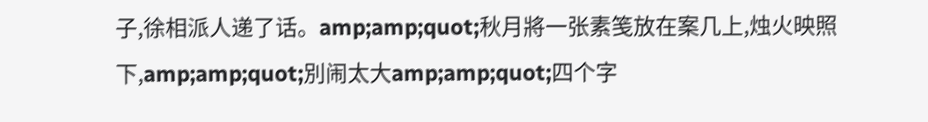子,徐相派人递了话。amp;amp;quot;秋月將一张素笺放在案几上,烛火映照下,amp;amp;quot;別闹太大amp;amp;quot;四个字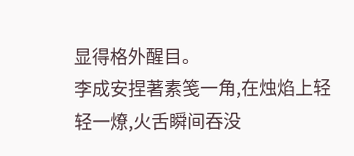显得格外醒目。
李成安捏著素笺一角,在烛焰上轻轻一燎,火舌瞬间吞没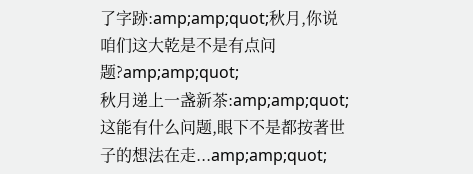了字跡:amp;amp;quot;秋月,你说咱们这大乾是不是有点问题?amp;amp;quot;
秋月递上一盏新茶:amp;amp;quot;这能有什么问题,眼下不是都按著世子的想法在走...amp;amp;quot;